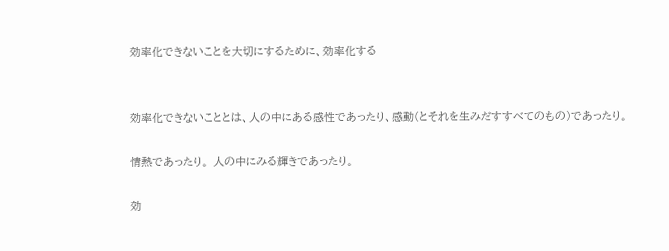効率化できないことを大切にするために、効率化する


効率化できないこととは、人の中にある感性であったり、感動(とそれを生みだすすべてのもの)であったり。

情熱であったり。 人の中にみる輝きであったり。

効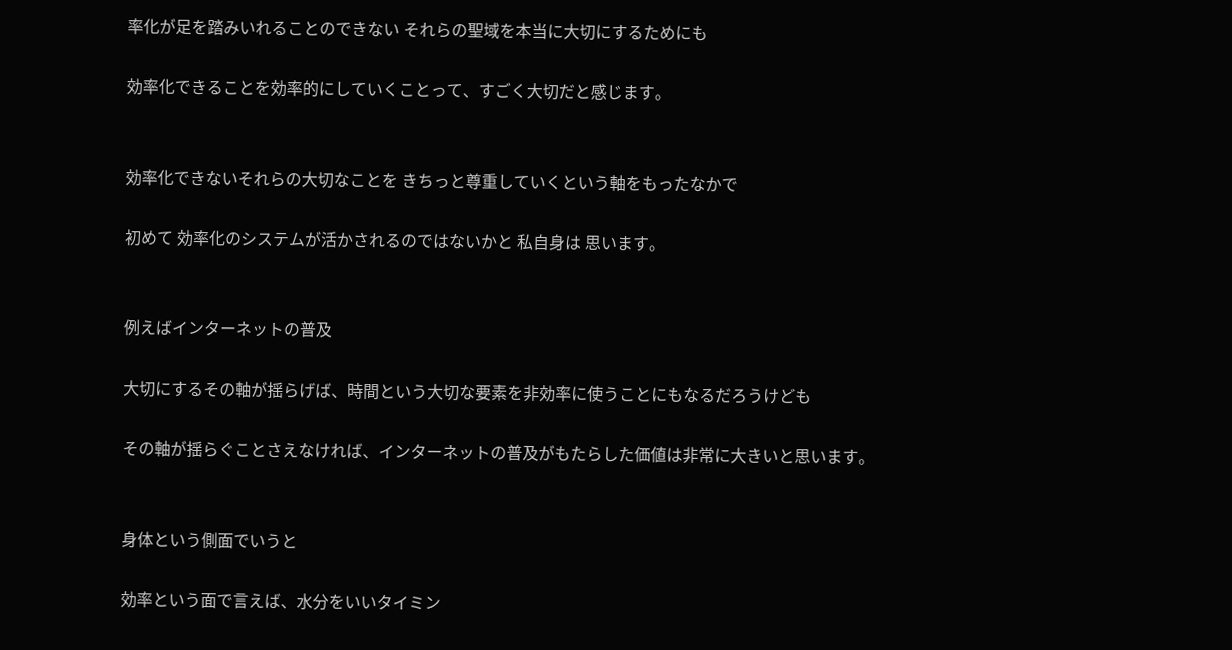率化が足を踏みいれることのできない それらの聖域を本当に大切にするためにも

効率化できることを効率的にしていくことって、すごく大切だと感じます。


効率化できないそれらの大切なことを きちっと尊重していくという軸をもったなかで

初めて 効率化のシステムが活かされるのではないかと 私自身は 思います。


例えばインターネットの普及

大切にするその軸が揺らげば、時間という大切な要素を非効率に使うことにもなるだろうけども

その軸が揺らぐことさえなければ、インターネットの普及がもたらした価値は非常に大きいと思います。


身体という側面でいうと

効率という面で言えば、水分をいいタイミン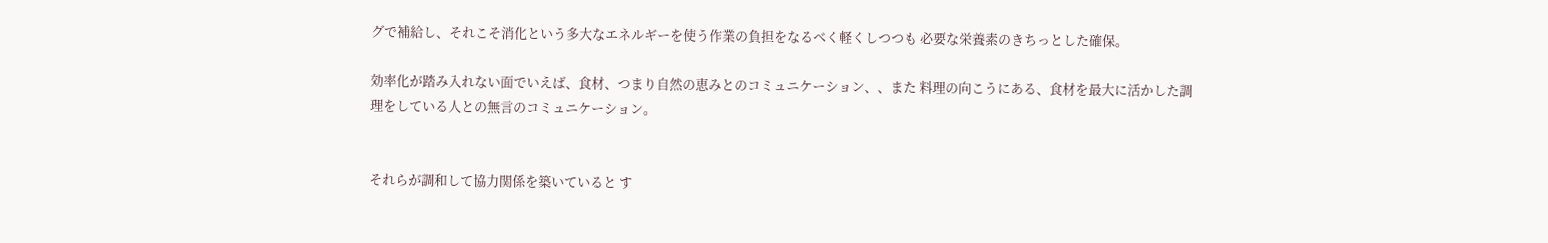グで補給し、それこそ消化という多大なエネルギーを使う作業の負担をなるべく軽くしつつも 必要な栄養素のきちっとした確保。

効率化が踏み入れない面でいえば、食材、つまり自然の恵みとのコミュニケーション、、また 料理の向こうにある、食材を最大に活かした調理をしている人との無言のコミュニケーション。


それらが調和して協力関係を築いていると す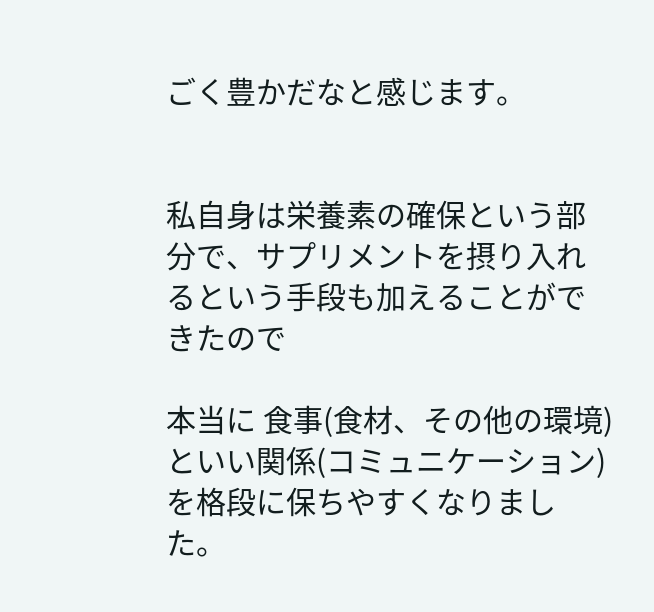ごく豊かだなと感じます。


私自身は栄養素の確保という部分で、サプリメントを摂り入れるという手段も加えることができたので

本当に 食事(食材、その他の環境)といい関係(コミュニケーション)を格段に保ちやすくなりました。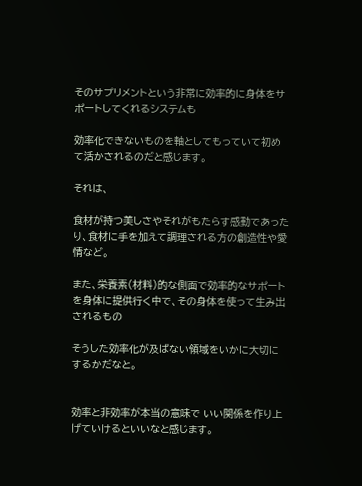そのサプリメントという非常に効率的に身体をサポートしてくれるシステムも

効率化できないものを軸としてもっていて初めて活かされるのだと感じます。

それは、

食材が持つ美しさやそれがもたらす感動であったり、食材に手を加えて調理される方の創造性や愛情など。

また、栄養素(材料)的な側面で効率的なサポートを身体に提供行く中で、その身体を使って生み出されるもの

そうした効率化が及ばない領域をいかに大切にするかだなと。


効率と非効率が本当の意味で いい関係を作り上げていけるといいなと感じます。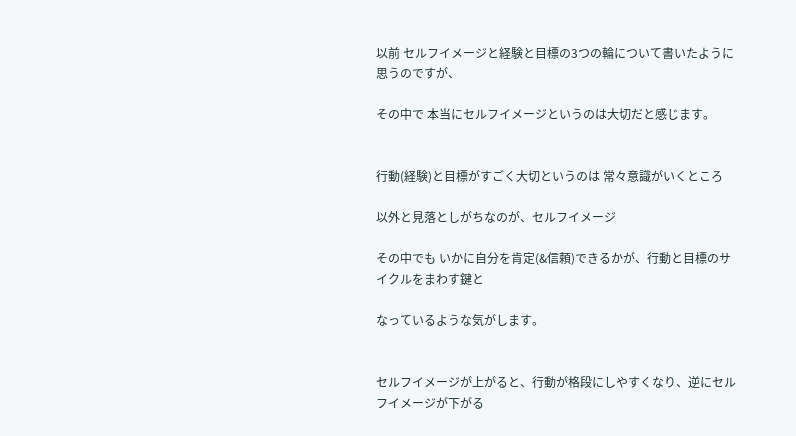以前 セルフイメージと経験と目標の3つの輪について書いたように思うのですが、

その中で 本当にセルフイメージというのは大切だと感じます。


行動(経験)と目標がすごく大切というのは 常々意識がいくところ

以外と見落としがちなのが、セルフイメージ

その中でも いかに自分を肯定(&信頼)できるかが、行動と目標のサイクルをまわす鍵と

なっているような気がします。


セルフイメージが上がると、行動が格段にしやすくなり、逆にセルフイメージが下がる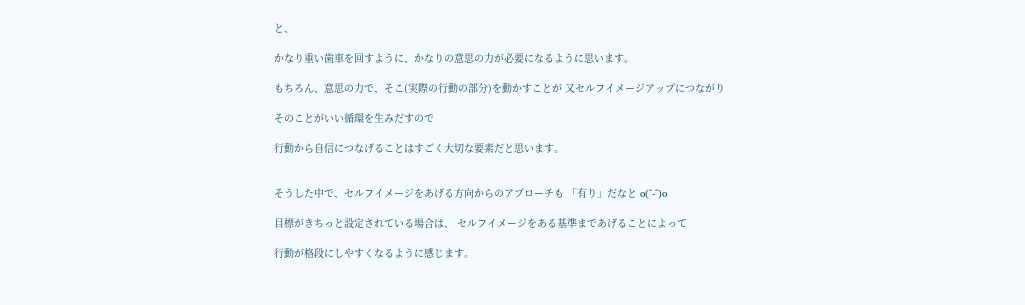と、

かなり重い歯車を回すように、かなりの意思の力が必要になるように思います。

もちろん、意思の力で、そこ(実際の行動の部分)を動かすことが 又セルフイメージアップにつながり

そのことがいい循環を生みだすので

行動から自信につなげることはすごく大切な要素だと思います。


そうした中で、セルフイメージをあげる方向からのアプローチも 「有り」だなと o(^-^)o

目標がきちっと設定されている場合は、 セルフイメージをある基準まであげることによって

行動が格段にしやすくなるように感じます。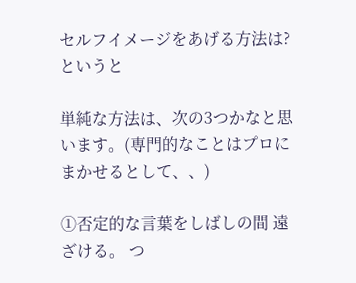セルフイメージをあげる方法は?というと

単純な方法は、次の3つかなと思います。(専門的なことはプロにまかせるとして、、)

①否定的な言葉をしばしの間 遠ざける。 つ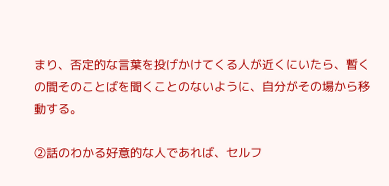まり、否定的な言葉を投げかけてくる人が近くにいたら、暫くの間そのことばを聞くことのないように、自分がその場から移動する。

②話のわかる好意的な人であれば、セルフ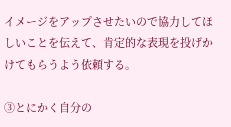イメージをアップさせたいので協力してほしいことを伝えて、肯定的な表現を投げかけてもらうよう依頼する。

③とにかく自分の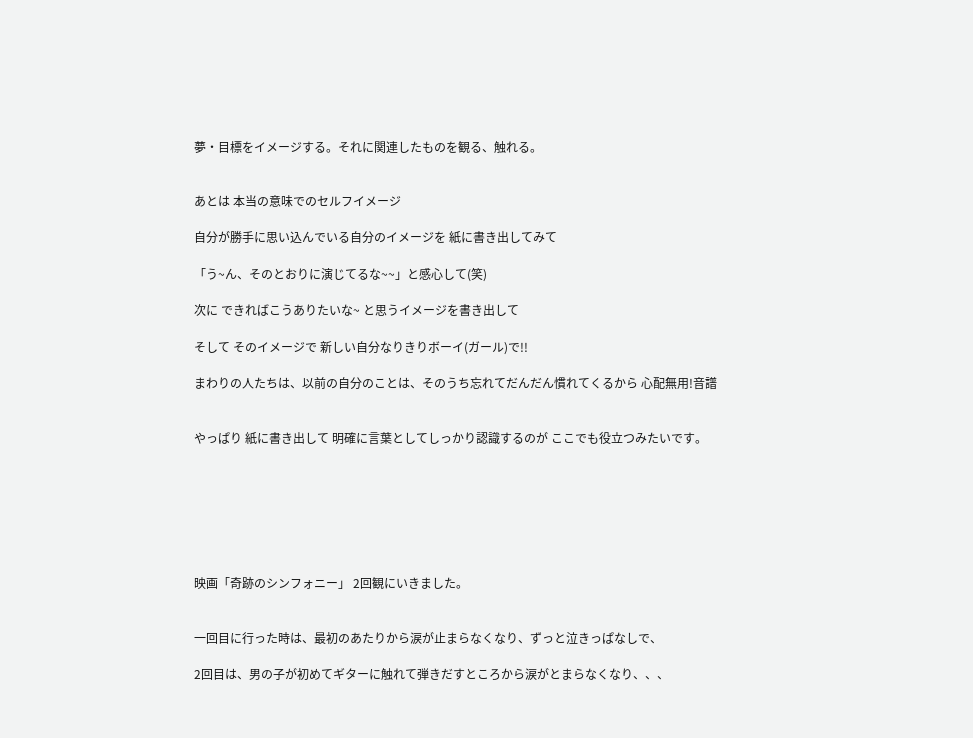夢・目標をイメージする。それに関連したものを観る、触れる。


あとは 本当の意味でのセルフイメージ

自分が勝手に思い込んでいる自分のイメージを 紙に書き出してみて

「う~ん、そのとおりに演じてるな~~」と感心して(笑)

次に できればこうありたいな~ と思うイメージを書き出して

そして そのイメージで 新しい自分なりきりボーイ(ガール)で!!

まわりの人たちは、以前の自分のことは、そのうち忘れてだんだん慣れてくるから 心配無用!音譜


やっぱり 紙に書き出して 明確に言葉としてしっかり認識するのが ここでも役立つみたいです。







映画「奇跡のシンフォニー」 2回観にいきました。


一回目に行った時は、最初のあたりから涙が止まらなくなり、ずっと泣きっぱなしで、

2回目は、男の子が初めてギターに触れて弾きだすところから涙がとまらなくなり、、、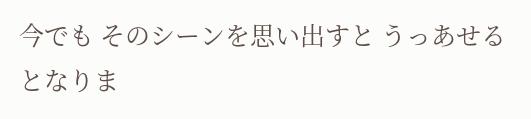今でも そのシーンを思い出すと うっあせるとなりま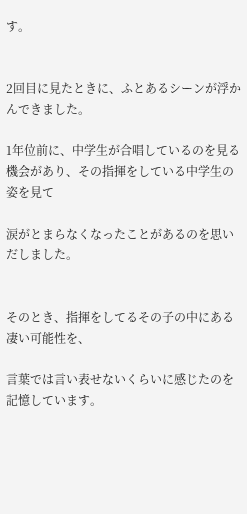す。


2回目に見たときに、ふとあるシーンが浮かんできました。

1年位前に、中学生が合唱しているのを見る機会があり、その指揮をしている中学生の姿を見て

涙がとまらなくなったことがあるのを思いだしました。


そのとき、指揮をしてるその子の中にある凄い可能性を、

言葉では言い表せないくらいに感じたのを記憶しています。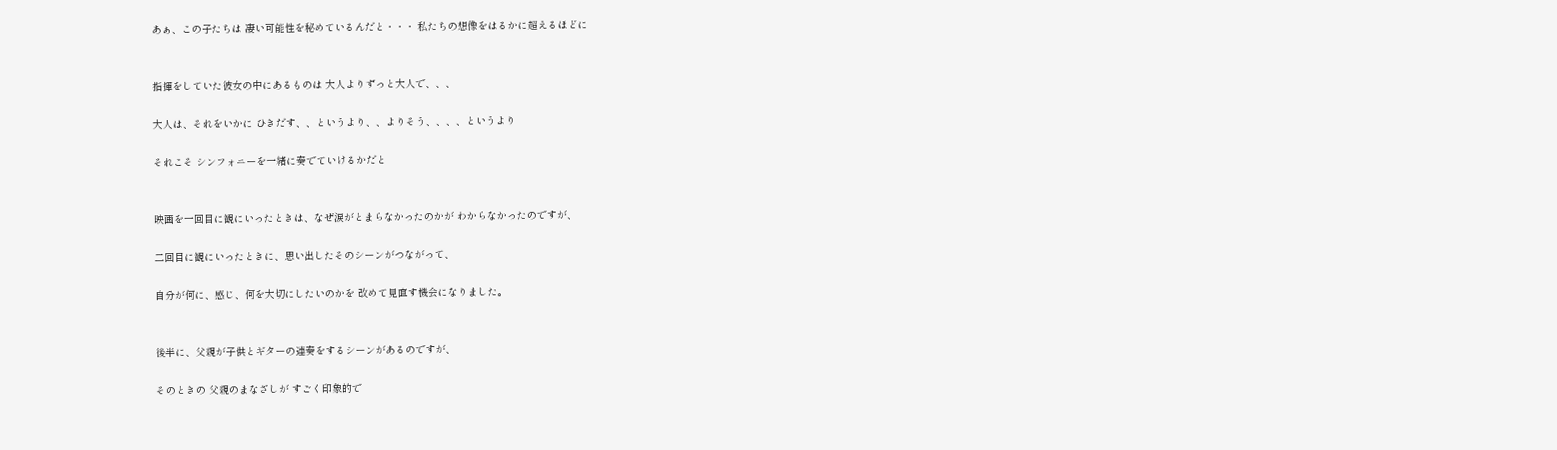あぁ、この子たちは 凄い可能性を秘めているんだと・・・ 私たちの想像をはるかに超えるほどに


指揮をしていた彼女の中にあるものは 大人よりずっと大人で、、、

大人は、それをいかに ひきだす、、というより、、よりそう、、、、というより

それこそ シンフォニーを一緒に奏でていけるかだと


映画を一回目に観にいったときは、なぜ涙がとまらなかったのかが わからなかったのですが、

二回目に観にいったときに、思い出したそのシーンがつながって、

自分が何に、感じ、何を大切にしたいのかを 改めて見直す機会になりました。


後半に、父親が子供とギターの連奏をするシーンがあるのですが、

そのときの 父親のまなざしが すごく印象的で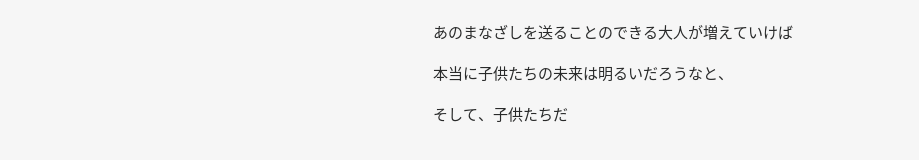あのまなざしを送ることのできる大人が増えていけば

本当に子供たちの未来は明るいだろうなと、

そして、子供たちだ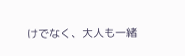けでなく、大人も一緒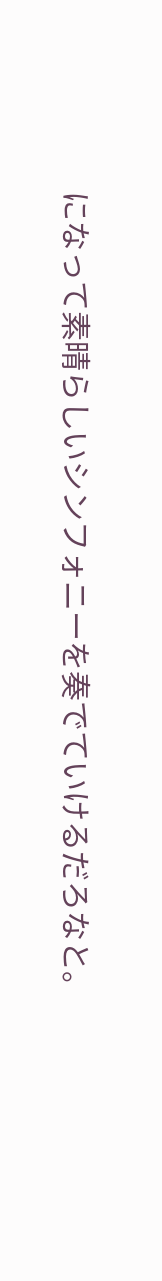になって素晴らしいシンフォニーを奏でていけるだろなと。